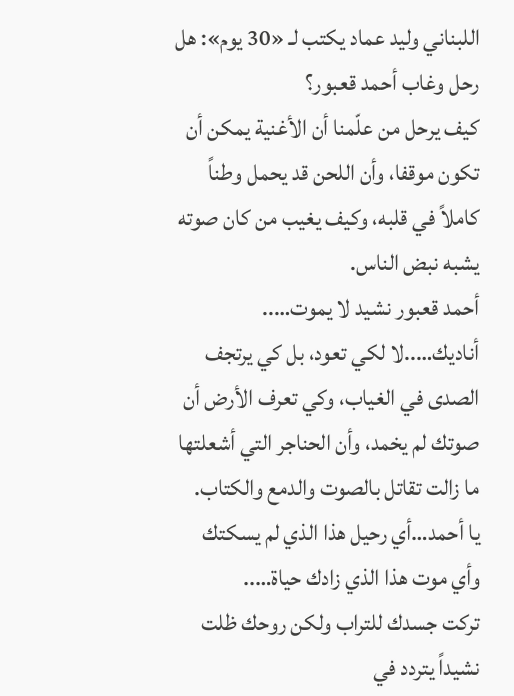اللبناني وليد عماد يكتب لـ «30 يوم»: هل رحل وغاب أحمد قعبور؟
كيف يرحل من علّمنا أن الأغنية يمكن أن تكون موقفا، وأن اللحن قد يحمل وطناً كاملاً في قلبه، وكيف يغيب من كان صوته يشبه نبض الناس.
أحمد قعبور نشيد لا يموت…..
أناديك…..لا لكي تعود، بل كي يرتجف الصدى في الغياب، وكي تعرف الأرض أن صوتك لم يخمد، وأن الحناجر التي أشعلتها ما زالت تقاتل بالصوت والدمع والكتاب.
يا أحمد…أي رحيل هذا الذي لم يسكتك
وأي موت هذا الذي زادك حياة…..
تركت جسدك للتراب ولكن روحك ظلت نشيداً يتردد في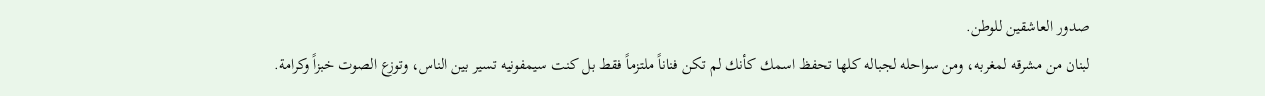صدور العاشقين للوطن.
لبنان من مشرقه لمغربه، ومن سواحله لجباله كلها تحفظ اسمك كأنك لم تكن فناناً ملتزماً فقط بل كنت سيمفونيه تسير بين الناس، وتوزع الصوت خبزاً وكرامة.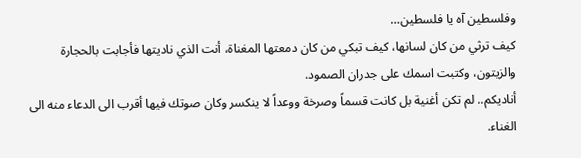وفلسطين آه يا فلسطين…
كيف ترثي من كان لسانها، كيف تبكي من كان دمعتها المغناة، أنت الذي ناديتها فأجابت بالحجارة والزيتون، وكتبت اسمك على جدران الصمود.
أناديكم.. لم تكن أغنية بل كانت قسماً وصرخة ووعداً لا ينكسر وكان صوتك فيها أقرب الى الدعاء منه الى الغناء.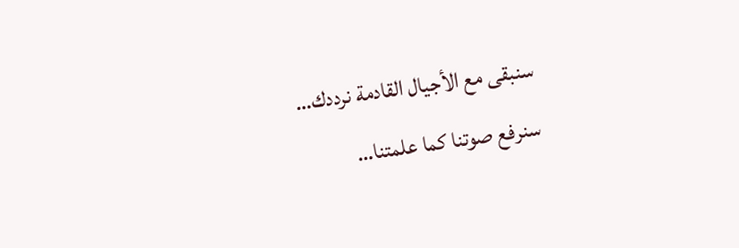سنبقى مع الأجيال القادمة نرددك…
سنرفع صوتنا كما علمتنا…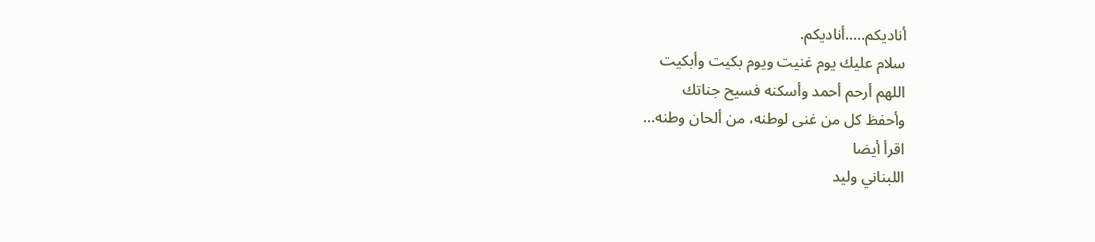أناديكم…..أناديكم.
سلام عليك يوم غنيت ويوم بكيت وأبكيت
اللهم أرحم أحمد وأسكنه فسيح جناتك
وأحفظ كل من غنى لوطنه، من ألحان وطنه…
اقرأ أيضا
اللبناني وليد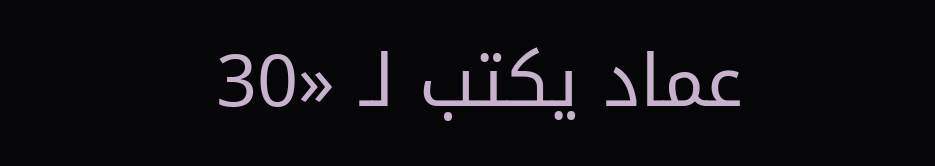عماد يكتب لـ «30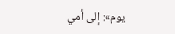يوم»: إلى أمي